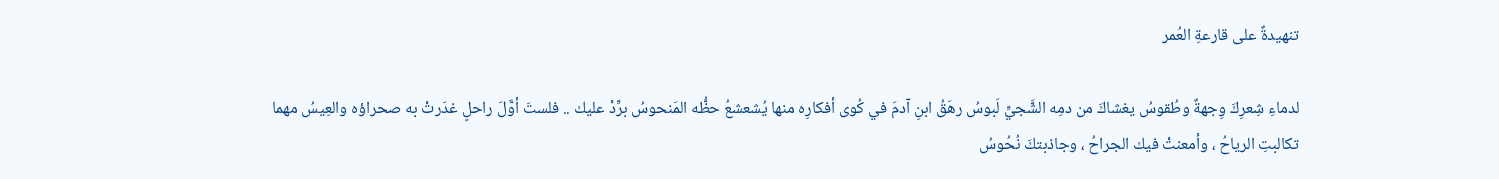تنهيدةٌ على قارعةِ العُمر

لدماءِ شِعرِكَ وِجهةٌ وطُقوسُ يغشاكَ من دمِه الشَّجيِّ لَبوسُ رهَقُ ابنِ آدمَ في كُوى أفكارِه منها يُشعشعُ حظُّه المَنحوسُ برِّدْ عليك .. فلستَ أوَّلَ راحلٍ غدَرتْ به صحراؤه والعِيسُ مهما تكالبتِ الرياحُ ، وأمعنتْ فيك الجراحُ ، وجاذبتكَ نُحُوسُ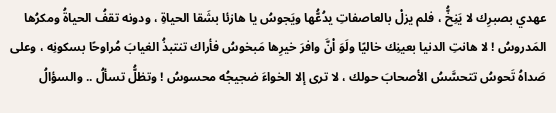عهدي بصبرِك لا يَنِخُّ ، فلم يزلْ بالعاصفاتِ يدُعُّها ويَجوسُ يا هازئا بشَقا الحياةِ ، ودونه تقفُ الحياةُ ومكرُها المَدروسُ ! لا هانتِ الدنيا بعينِك خاليًا ولَوَ اْنَّ وافرَ خيرِها مَبخوسُ فأراك تنتبذُ الغيابَ مُراوحًا بسكونِه ، وعلى صَداهُ تَحوسُ تتحسَّسُ الأصحابَ حولك ، لا ترى إلا الخواءَ ضجيجُه محسوسُ ! وتظلُّ تسألُ .. والسؤالُ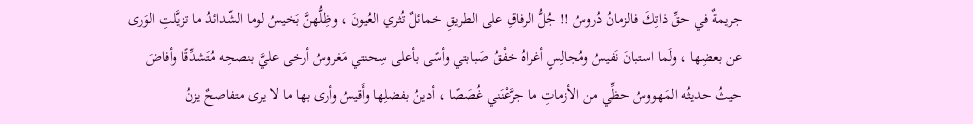جريمةٌ في حقِّ ذاتِكَ فالزمانُ دُروسُ !! جُلُّ الرفاقِ على الطريقِ خمائلٌ تُثري العُيونَ ، وظِلُّهنَّ بَخيسُ لوما الشّدائدُ ما تزيَّلتِ الوَرى عن بعضِها ، ولَما استبانَ نَفيسُ ومُجالِسٍ أغراهُ خفْقُ صَبابتي وأسًى بأعلى سِحنتي مَغروسُ أرخى عليَّ بنصحِه مُتَشدِّقًا وأفاضَ حيثُ حديثُه المَهووسُ حظِّي من الأزماتِ ما جرَّعْنَني غُصَصًا ، أدينُ بفضلِها وأَقيسُ وأرى بها ما لا يرى متفاصحٌ يزنُ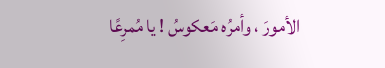الأمورَ ، وأمرُه مَعكوسُ ! يا مُمرِعًا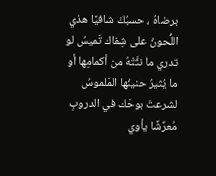برضاهُ ، حسبُكَ شافيًا هذي اللُّحونُ على شِفاك تَميسُ لو تدري ما نثَّتْهُ من أكمامِها أو ما يُثيرُ حنينُها المَلموسُ لشرعتَ بوحَك في الدروبِ مُعرِّشًا يأوي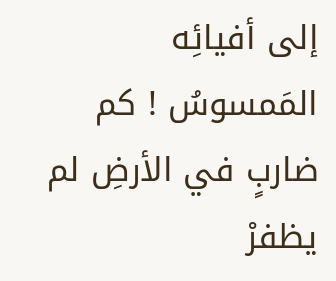إلى أفيائِه المَمسوسُ ! كم ضاربٍ في الأرضِ لم يظفرْ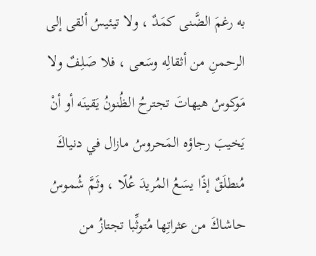به رغمَ الضَّنى كمَدٌ ، ولا تيئيسُ ألقى إلى الرحمنِ من أثقالِه وسَعى ، فلا صَلِفٌ ولا مَوكوسُ هيهاتَ تجترحُ الظُنونُ يَقينَه أو أنْ يَخيبَ رجاؤه المَحروسُ مازال في دنياكَ مُنطلَقٌ إذًا يسَعُ المُريدَ عُلًا ، وثَمَّ شُموسُ حاشاكَ من عثراتِها مُتوثِّبا تجتازُ من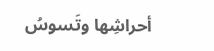أحراشِها وتَسوسُ